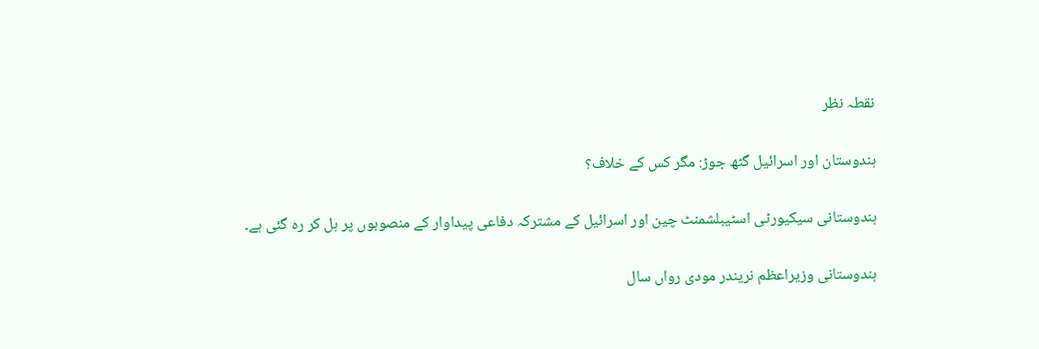نقطہ نظر

ہندوستان اور اسرائیل گٹھ جوڑ: مگر کس کے خلاف؟

ہندوستانی سیکیورٹی اسٹیبلشمنٹ چین اور اسرائیل کے مشترکہ دفاعی پیداوار کے منصوبوں پر ہل کر رہ گئی ہے۔

ہندوستانی وزیراعظم نریندر مودی رواں سال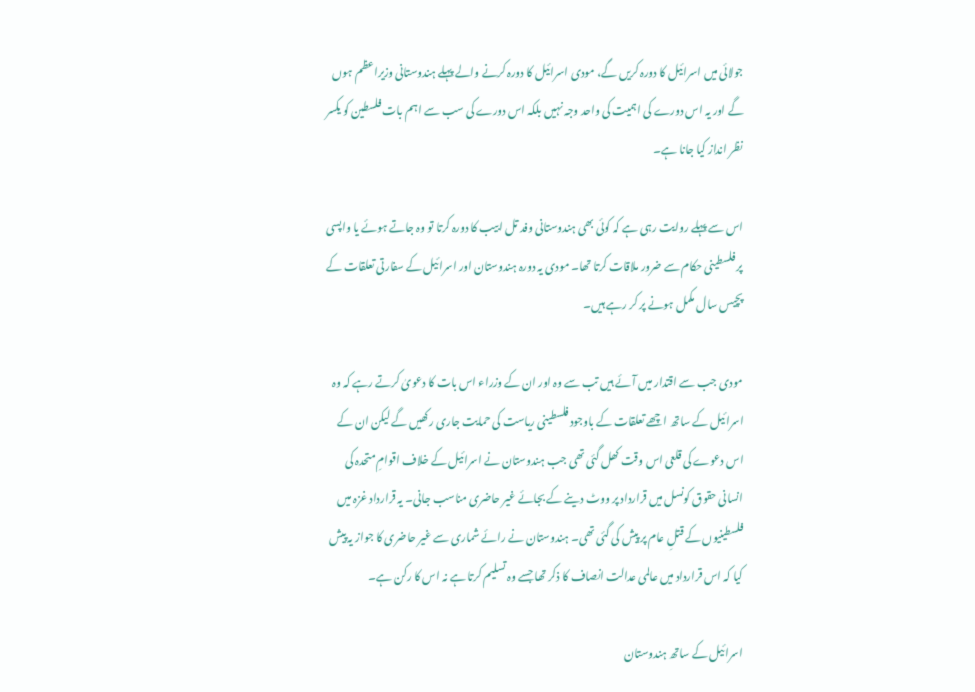جولائی میں اسرائیل کا دورہ کریں گے، مودی اسرائیل کا دورہ کرنے والے پہلے ہندوستانی وزیراعظم ہوں گے اور یہ اس دورے کی اہمیت کی واحد وجہ نہیں بلکہ اس دورے کی سب سے اہم بات فلسطین کو یکسر نظر انداز کیا جانا ہے۔

اس سے پہلے روایت رہی ہے کہ کوئی بھی ہندوستانی وفد تل ابیب کا دورہ کرتا تو وہ جاتے ہوئے یا واپسی پر فلسطینی حکام سے ضرور ملاقات کرتا تھا۔ مودی یہ دورہ ہندوستان اور اسرائیل کے سفارتی تعلقات کے پچیس سال مکمل ہونے پر کر رہے ہیں۔

مودی جب سے اقتدار میں آئے ہیں تب سے وہ اور ان کے وزراء اس بات کا دعویٰ کرتے رہے کہ وہ اسرائیل کے ساتھ اچھے تعلقات کے باوجود فلسطینی ریاست کی حمایت جاری رکھیں گے لیکن ان کے اس دعوے کی قلعی اس وقت کھل گئی تھی جب ہندوستان نے اسرائیل کے خلاف اقوامِ متحدہ کی انسانی حقوق کونسل میں قرارداد پر ووٹ دینے کے بجائے غیر حاضری مناسب جانی۔ یہ قرارداد غزہ میں فلسطینیوں کے قتلِ عام پر پیش کی گئی تھی۔ ہندوستان نے رائے شماری سے غیر حاضری کا جواز یہ پیش کیا کہ اس قرارداد میں عالمی عدالت انصاف کا ذکر تھا جسے وہ تسلیم کرتا ہے نہ اس کا رکن ہے۔

اسرائیل کے ساتھ ہندوستان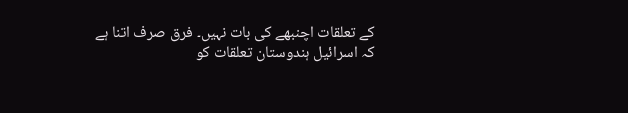کے تعلقات اچنبھے کی بات نہیں۔ فرق صرف اتنا ہے کہ اسرائیل ہندوستان تعلقات کو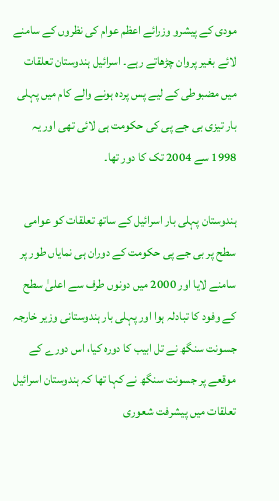مودی کے پیشرو وزرائے اعظم عوام کی نظروں کے سامنے لائے بغیر پروان چڑھاتے رہے۔ اسرائیل ہندوستان تعلقات میں مضبوطی کے لیے پس پردہ ہونے والے کام میں پہلی بار تیزی بی جے پی کی حکومت ہی لائی تھی اور یہ 1998 سے 2004 تک کا دور تھا۔

ہندوستان پہلی بار اسرائیل کے ساتھ تعلقات کو عوامی سطح پر بی جے پی حکومت کے دوران ہی نمایاں طور پر سامنے لایا اور 2000 میں دونوں طرف سے اعلیٰ سطح کے وفود کا تبادلہ ہوا اور پہلی بار ہندوستانی وزیر خارجہ جسونت سنگھ نے تل ابیب کا دورہ کیا، اس دورے کے موقعے پر جسونت سنگھ نے کہا تھا کہ ہندوستان اسرائیل تعلقات میں پیشرفت شعوری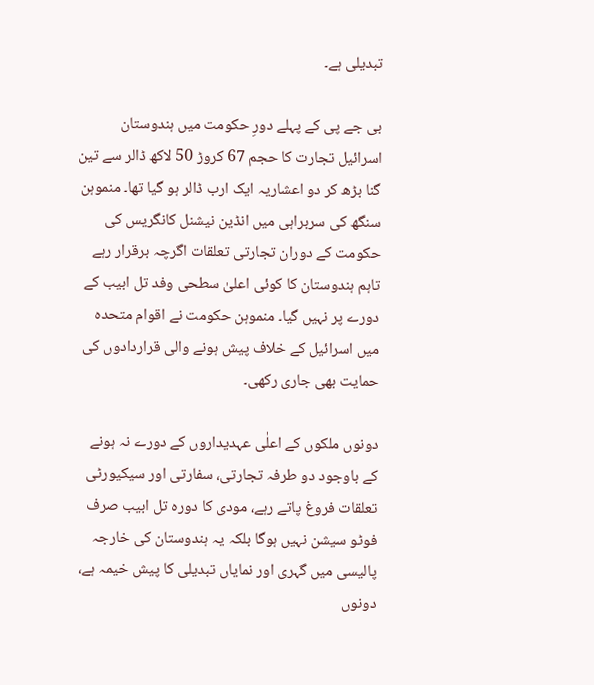تبدیلی ہے۔

بی جے پی کے پہلے دورِ حکومت میں ہندوستان اسرائیل تجارت کا حجم 67 کروڑ 50 لاکھ ڈالر سے تین گنا بڑھ کر دو اعشاریہ ایک ارب ڈالر ہو گیا تھا۔ منموہن سنگھ کی سربراہی میں انڈین نیشنل کانگریس کی حکومت کے دوران تجارتی تعلقات اگرچہ برقرار رہے تاہم ہندوستان کا کوئی اعلیٰ سطحی وفد تل ابیب کے دورے پر نہیں گیا۔ منموہن حکومت نے اقوام متحدہ میں اسرائیل کے خلاف پیش ہونے والی قراردادوں کی حمایت بھی جاری رکھی۔

دونوں ملکوں کے اعلٰی عہدیداروں کے دورے نہ ہونے کے باوجود دو طرفہ تجارتی، سفارتی اور سیکیورٹی تعلقات فروغ پاتے رہے، مودی کا دورہ تل ابیب صرف فوٹو سیشن نہیں ہوگا بلکہ یہ ہندوستان کی خارجہ پالیسی میں گہری اور نمایاں تبدیلی کا پیش خیمہ ہے، دونوں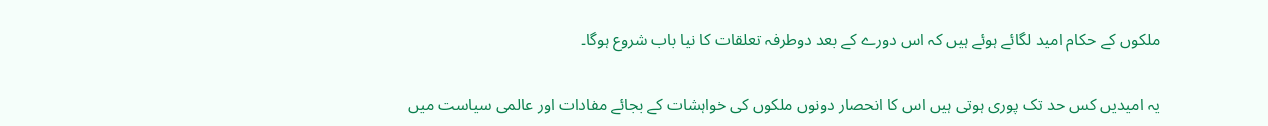ملکوں کے حکام امید لگائے ہوئے ہیں کہ اس دورے کے بعد دوطرفہ تعلقات کا نیا باب شروع ہوگا۔

یہ امیدیں کس حد تک پوری ہوتی ہیں اس کا انحصار دونوں ملکوں کی خواہشات کے بجائے مفادات اور عالمی سیاست میں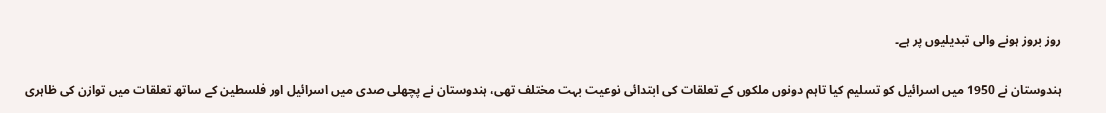روز بروز ہونے والی تبدیلیوں پر ہے۔

ہندوستان نے 1950 میں اسرائیل کو تسلیم کیا تاہم دونوں ملکوں کے تعلقات کی ابتدائی نوعیت بہت مختلف تھی، ہندوستان نے پچھلی صدی میں اسرائیل اور فلسطین کے ساتھ تعلقات میں توازن کی ظاہری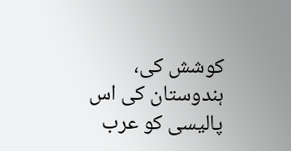کوشش کی، ہندوستان کی اس پالیسی کو عرب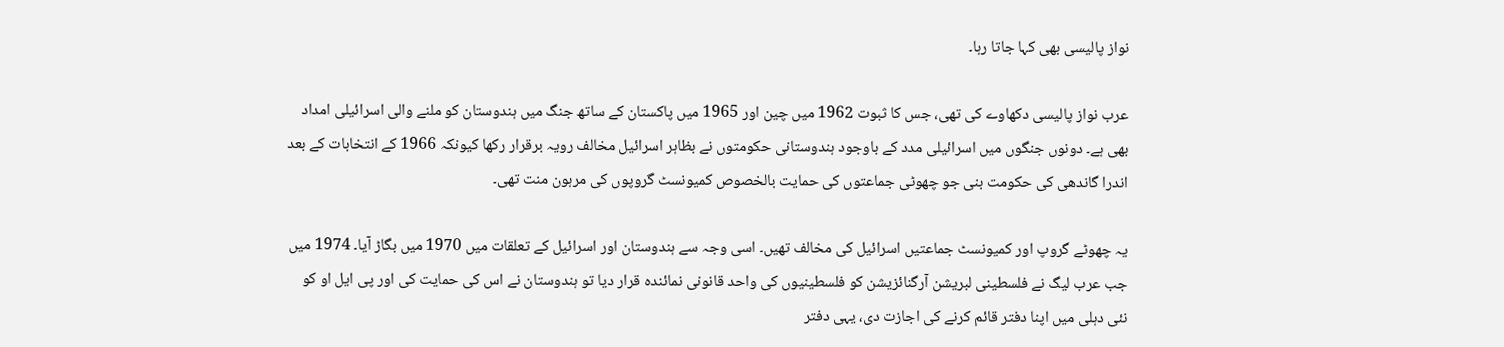نواز پالیسی بھی کہا جاتا رہا۔

عرب نواز پالیسی دکھاوے کی تھی، جس کا ثبوت 1962 میں چین اور 1965 میں پاکستان کے ساتھ جنگ میں ہندوستان کو ملنے والی اسرائیلی امداد بھی ہے۔ دونوں جنگوں میں اسرائیلی مدد کے باوجود ہندوستانی حکومتوں نے بظاہر اسرائیل مخالف رویہ برقرار رکھا کیونکہ 1966 کے انتخابات کے بعد اندرا گاندھی کی حکومت بنی جو چھوٹی جماعتوں کی حمایت بالخصوص کمیونسٹ گروپوں کی مرہون منت تھی۔

یہ چھوٹے گروپ اور کمیونسٹ جماعتیں اسرائیل کی مخالف تھیں۔ اسی وجہ سے ہندوستان اور اسرائیل کے تعلقات میں 1970 میں بگاڑ آیا۔ 1974 میں جب عرب لیگ نے فلسطینی لبریشن آرگنائزیشن کو فلسطینیوں کی واحد قانونی نمائندہ قرار دیا تو ہندوستان نے اس کی حمایت کی اور پی ایل او کو نئی دہلی میں اپنا دفتر قائم کرنے کی اجازت دی، یہی دفتر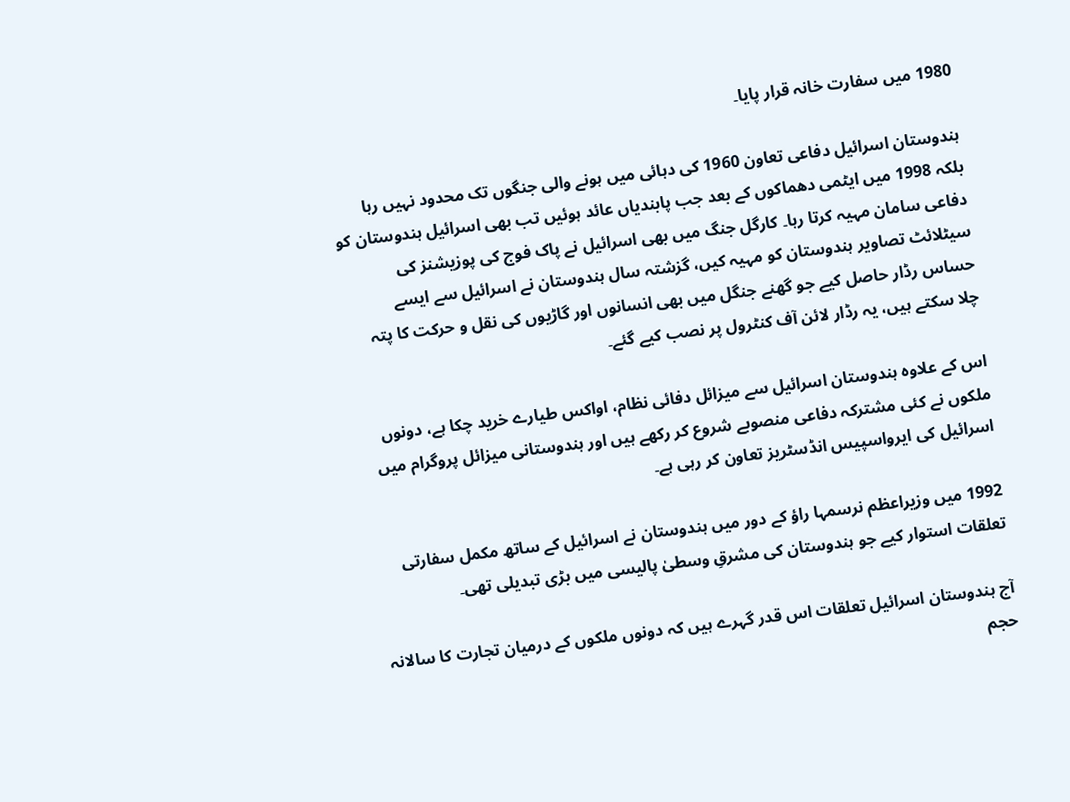1980 میں سفارت خانہ قرار پایا۔

ہندوستان اسرائیل دفاعی تعاون 1960 کی دہائی میں ہونے والی جنگوں تک محدود نہیں رہا بلکہ 1998 میں ایٹمی دھماکوں کے بعد جب پابندیاں عائد ہوئیں تب بھی اسرائیل ہندوستان کو دفاعی سامان مہیہ کرتا رہا۔ کارگل جنگ میں بھی اسرائیل نے پاک فوج کی پوزیشنز کی سیٹلائٹ تصاویر ہندوستان کو مہیہ کیں، گزشتہ سال ہندوستان نے اسرائیل سے ایسے حساس رڈار حاصل کیے جو گھنے جنگل میں بھی انسانوں اور گاڑیوں کی نقل و حرکت کا پتہ چلا سکتے ہیں، یہ رڈار لائن آف کنٹرول پر نصب کیے گئے۔

اس کے علاوہ ہندوستان اسرائیل سے میزائل دفائی نظام، اواکس طیارے خرید چکا ہے، دونوں ملکوں نے کئی مشترکہ دفاعی منصوبے شروع کر رکھے ہیں اور ہندوستانی میزائل پروگرام میں اسرائیل کی ایرواسپیس انڈسٹریز تعاون کر رہی ہے۔

1992 میں وزیراعظم نرسمہا راؤ کے دور میں ہندوستان نے اسرائیل کے ساتھ مکمل سفارتی تعلقات استوار کیے جو ہندوستان کی مشرقِ وسطیٰ پالیسی میں بڑی تبدیلی تھی۔

آج ہندوستان اسرائیل تعلقات اس قدر گہرے ہیں کہ دونوں ملکوں کے درمیان تجارت کا سالانہ حجم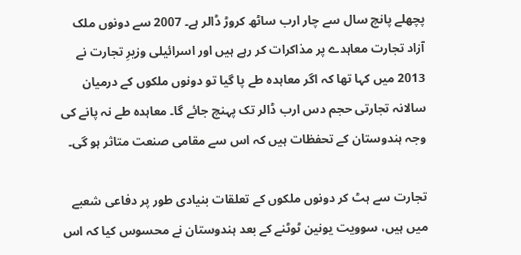پچھلے پانچ سال سے چار ارب ساٹھ کروڑ ڈالر ہے۔ 2007 سے دونوں ملک آزاد تجارت معاہدے پر مذاکرات کر رہے ہیں اور اسرائیلی وزیرِ تجارت نے 2013 میں کہا تھا کہ اگر معاہدہ طے پا گیا تو دونوں ملکوں کے درمیان سالانہ تجارتی حجم دس ارب ڈالر تک پہنچ جائے گا۔ معاہدہ طے نہ پانے کی وجہ ہندوستان کے تحفظات ہیں کہ اس سے مقامی صنعت متاثر ہو گی۔

تجارت سے ہٹ کر دونوں ملکوں کے تعلقات بنیادی طور پر دفاعی شعبے میں ہیں، سوویت یونین ٹوٹنے کے بعد ہندوستان نے محسوس کیا کہ اس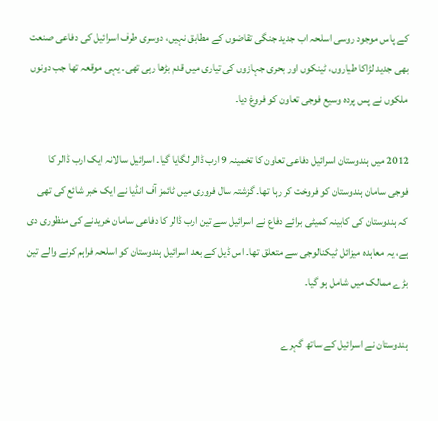کے پاس موجود روسی اسلحہ اب جدید جنگی تقاضوں کے مطابق نہیں، دوسری طرف اسرائیل کی دفاعی صنعت بھی جدید لڑاکا طیاروں، ٹینکوں اور بحری جہازوں کی تیاری میں قدم بڑھا رہی تھی۔ یہی موقعہ تھا جب دونوں ملکوں نے پس پردہ وسیع فوجی تعاون کو فروغ دیا۔

2012 میں ہندوستان اسرائیل دفاعی تعاون کا تخمینہ 9 ارب ڈالر لگایا گیا۔ اسرائیل سالانہ ایک ارب ڈالر کا فوجی سامان ہندوستان کو فروخت کر رہا تھا۔ گزشتہ سال فروری میں ٹائمز آف انڈیا نے ایک خبر شائع کی تھی کہ ہندوستان کی کابینہ کمیٹی برائے دفاع نے اسرائیل سے تین ارب ڈالر کا دفاعی سامان خریدنے کی منظوری دی ہے، یہ معاہدہ میزائل ٹیکنالوجی سے متعلق تھا۔ اس ڈیل کے بعد اسرائیل ہندوستان کو اسلحہ فراہم کرنے والے تین بڑے ممالک میں شامل ہو گیا۔

ہندوستان نے اسرائیل کے ساتھ گہرے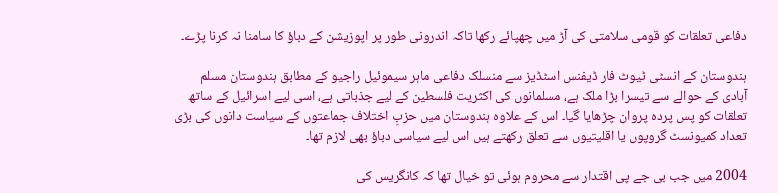دفاعی تعلقات کو قومی سلامتی کی آڑ میں چھپائے رکھا تاکہ اندرونی طور پر اپوزیشن کے دباؤ کا سامنا نہ کرنا پڑے۔

ہندوستان کے انسٹی ٹیوٹ فار ڈیفنس اسٹڈیز سے منسلک دفاعی ماہر سیموئیل راجیو کے مطابق ہندوستان مسلم آبادی کے حوالے سے تیسرا بڑا ملک ہے، مسلمانوں کی اکثریت فلسطین کے لیے جذباتی ہے، اسی لیے اسرائیل کے ساتھ تعلقات کو پس پردہ پروان چڑھایا گیا۔ اس کے علاوہ ہندوستان میں حزبِ اختلاف جماعتوں کے سیاست دانوں کی بڑی تعداد کمیونسٹ گروپوں یا اقلیتیوں سے تعلق رکھتے ہیں اس لیے سیاسی دباؤ بھی لازم تھا۔

2004 میں جب بی جے پی اقتدار سے محروم ہوئی تو خیال تھا کہ کانگریس کی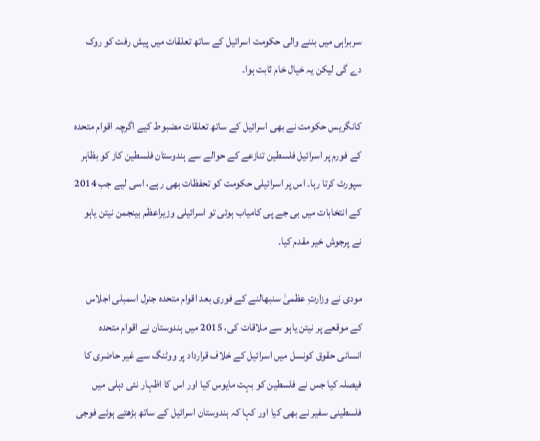سربراہی میں بننے والی حکومت اسرائیل کے ساتھ تعلقات میں پیش رفت کو روک دے گی لیکن یہ خیال خام ثابت ہوا۔

کانگریس حکومت نے بھی اسرائیل کے ساتھ تعلقات مضبوط کیے اگرچہ اقوام متحدہ کے فورم پر اسرائیل فلسطین تنازعے کے حوالے سے ہندوستان فلسطین کاز کو بظاہر سپورٹ کرتا رہا۔ اس پر اسرائیلی حکومت کو تحفظات بھی رہے، اسی لیے جب 2014 کے انتخابات میں بی جے پی کامیاب ہوئی تو اسرائیلی وزیراعظم بینجمن نیتن یاہو نے پرجوش خیر مقدم کیا۔

مودی نے وزارتِ عظمیٰ سنبھالنے کے فوری بعد اقوام متحدہ جنرل اسمبلی اجلاس کے موقعے پر نیتن یاہو سے ملاقات کی، 2015 میں ہندوستان نے اقوام متحدہ انسانی حقوق کونسل میں اسرائیل کے خلاف قرارداد پر ووٹنگ سے غیر حاضری کا فیصلہ کیا جس نے فلسطین کو بہت مایوس کیا اور اس کا اظہار نئی دہلی میں فلسطینی سفیر نے بھی کیا اور کہا کہ ہندوستان اسرائیل کے ساتھ بڑھتے ہوئے فوجی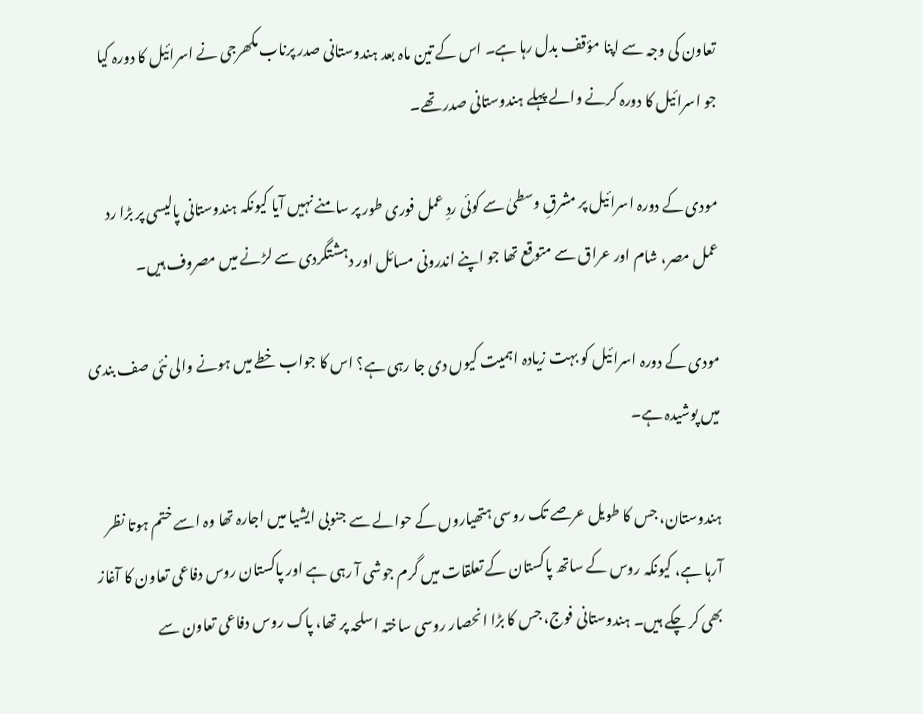تعاون کی وجہ سے اپنا مؤقف بدل رہا ہے۔ اس کے تین ماہ بعد ہندوستانی صدر پرناب مکھرجی نے اسرائیل کا دورہ کیا جو اسرائیل کا دورہ کرنے والے پہلے ہندوستانی صدر تھے۔

مودی کے دورہ اسرائیل پر مشرقِ وسطیٰ سے کوئی ردِ عمل فوری طور پر سامنے نہیں آیا کیونکہ ہندوستانی پالیسی پر بڑا رد عمل مصر، شام اور عراق سے متوقع تھا جو اپنے اندرونی مسائل اور دہشتگردی سے لڑنے میں مصروف ہیں۔

مودی کے دورہ اسرائیل کو بہت زیادہ اہمیت کیوں دی جا رہی ہے؟ اس کا جواب خطے میں ہونے والی نئی صف بندی میں پوشیدہ ہے۔

ہندوستان، جس کا طویل عرصے تک روسی ہتھیاروں کے حوالے سے جنوبی ایشیا میں اجارہ تھا وہ اسے ختم ہوتا نظر آرہا ہے، کیونکہ روس کے ساتھ پاکستان کے تعلقات میں گرم جوشی آ رہی ہے اور پاکستان روس دفاعی تعاون کا آغاز بھی کر چکے ہیں۔ ہندوستانی فوج، جس کا بڑا انحصار روسی ساختہ اسلحہ پر تھا، پاک روس دفاعی تعاون سے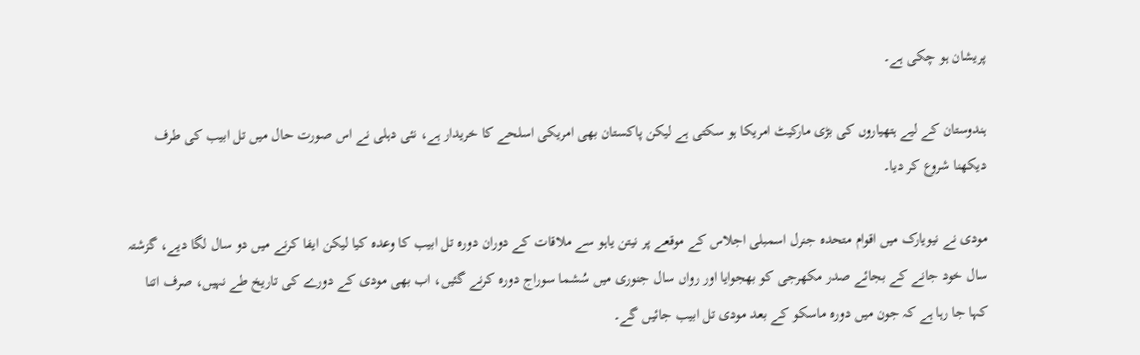پریشان ہو چکی ہے۔

ہندوستان کے لیے ہتھیاروں کی بڑی مارکیٹ امریکا ہو سکتی ہے لیکن پاکستان بھی امریکی اسلحے کا خریدار ہے، نئی دہلی نے اس صورت حال میں تل ابیب کی طرف دیکھنا شروع کر دیا۔

مودی نے نیویارک میں اقوام متحدہ جنرل اسمبلی اجلاس کے موقعے پر نیتن یاہو سے ملاقات کے دوران دورہ تل ابیب کا وعدہ کیا لیکن ایفا کرنے میں دو سال لگا دیے، گزشتہ سال خود جانے کے بجائے صدر مکھرجی کو بھجوایا اور رواں سال جنوری میں سُشما سوراج دورہ کرنے گئیں، اب بھی مودی کے دورے کی تاریخ طے نہیں، صرف اتنا کہا جا رہا ہے کہ جون میں دورہ ماسکو کے بعد مودی تل ابیب جائیں گے۔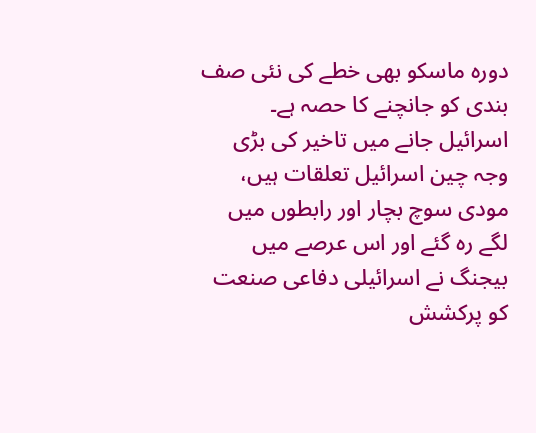دورہ ماسکو بھی خطے کی نئی صف بندی کو جانچنے کا حصہ ہے۔ اسرائیل جانے میں تاخیر کی بڑی وجہ چین اسرائیل تعلقات ہیں، مودی سوچ بچار اور رابطوں میں لگے رہ گئے اور اس عرصے میں بیجنگ نے اسرائیلی دفاعی صنعت کو پرکشش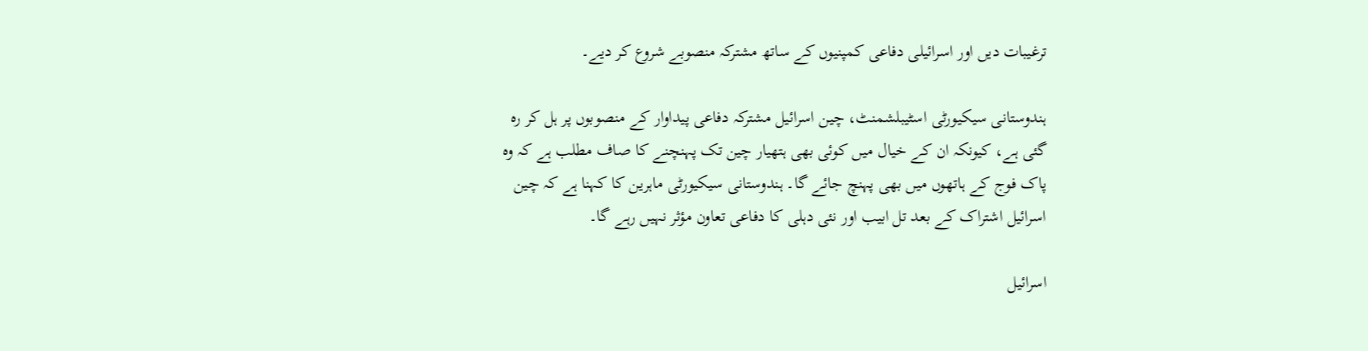ترغیبات دیں اور اسرائیلی دفاعی کمپنیوں کے ساتھ مشترکہ منصوبے شروع کر دیے۔

ہندوستانی سیکیورٹی اسٹیبلشمنٹ، چین اسرائیل مشترکہ دفاعی پیداوار کے منصوبوں پر ہل کر رہ گئی ہے، کیونکہ ان کے خیال میں کوئی بھی ہتھیار چین تک پہنچنے کا صاف مطلب ہے کہ وہ پاک فوج کے ہاتھوں میں بھی پہنچ جائے گا۔ ہندوستانی سیکیورٹی ماہرین کا کہنا ہے کہ چین اسرائیل اشتراک کے بعد تل ابیب اور نئی دہلی کا دفاعی تعاون مؤثر نہیں رہے گا۔

اسرائیل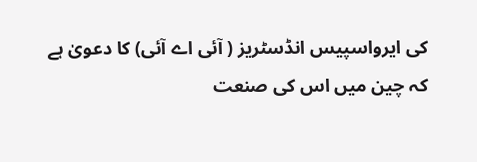کی ایرواسپیس انڈسٹریز ( آئی اے آئی) کا دعویٰ ہے کہ چین میں اس کی صنعت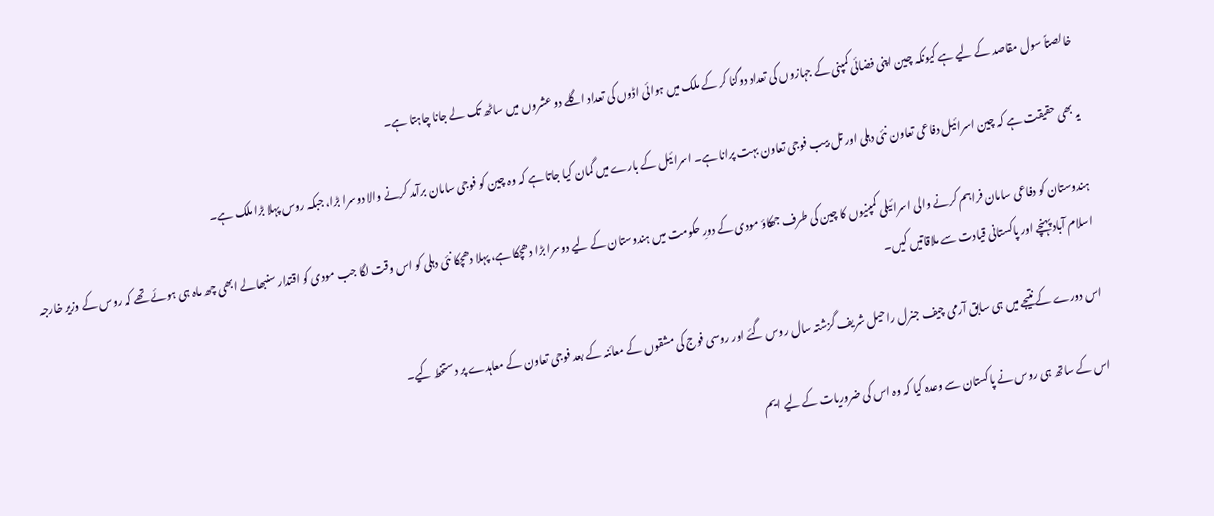خالصتاً سول مقاصد کے لیے ہے کیونکہ چین اپنی فضائی کمپنی کے جہازوں کی تعداد دوگنا کر کے ملک میں ہوائی اڈوں کی تعداد اگلے دو عشروں میں ساٹھ تک لے جانا چاہتا ہے۔

یہ بھی حقیقت ہے کہ چین اسرائیل دفاعی تعاون نئی دہلی اور تل بیب فوجی تعاون بہت پرانا ہے۔ اسرائیل کے بارے میں گمان کیا جاتا ہے کہ وہ چین کو فوجی سامان برآمد کرنے والا دوسرا بڑا، جبکہ روس پہلا بڑا ملک ہے۔

ہندوستان کو دفاعی سامان فراہم کرنے والی اسرائیلی کمپنیوں کا چین کی طرف جھکاؤ مودی کے دورِ حکومت میں ہندوستان کے لیے دوسرا بڑا دھچکا ہے، پہلا دھچکا نئی دہلی کو اس وقت لگا جب مودی کو اقتدار سنبھالے ابھی چھ ماہ ہی ہوئے تھے کہ روس کے وزیر خارجہ اسلام آباد پہنچے اور پاکستانی قیادت سے ملاقاتیں کیں۔

اس دورے کے نتیجے میں ہی سابق آرمی چیف جنرل راحیل شریف گزشتہ سال روس گئے اور روسی فوج کی مشقوں کے معائنہ کے بعد فوجی تعاون کے معاہدے پر دستخط کیے۔

اس کے ساتھ ہی روس نے پاکستان سے وعدہ کیا کہ وہ اس کی ضروریات کے لیے ایم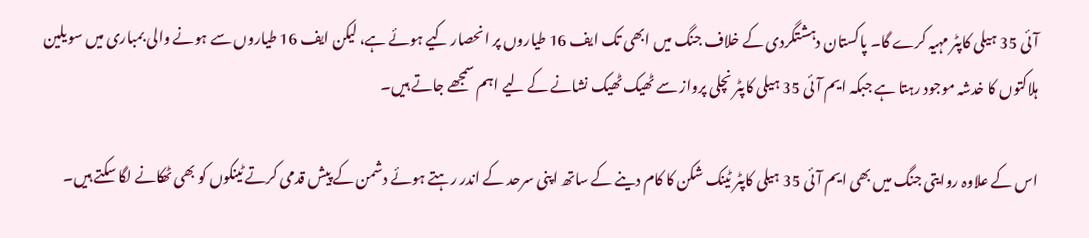آئی 35 ہیلی کاپٹر مہیہ کرے گا۔ پاکستان دہشتگردی کے خلاف جنگ میں ابھی تک ایف 16 طیاروں پر انحصار کیے ہوئے ہے، لیکن ایف 16 طیاروں سے ہونے والی بمباری میں سویلین ہلاکتوں کا خدشہ موجود رہتا ہے جبکہ ایم آئی 35 ہیلی کاپٹر نچلی پرواز سے ٹھیک ٹھیک نشانے کے لیے اہم سمجھے جاتے ہیں۔

اس کے علاوہ روایتی جنگ میں بھی ایم آئی 35 ہیلی کاپٹر ٹینک شکن کا کام دینے کے ساتھ اپنی سرحد کے اندر رہتے ہوئے دشمن کے پیش قدمی کرتے ٹینکوں کو بھی ٹھکانے لگا سکتے ہیں۔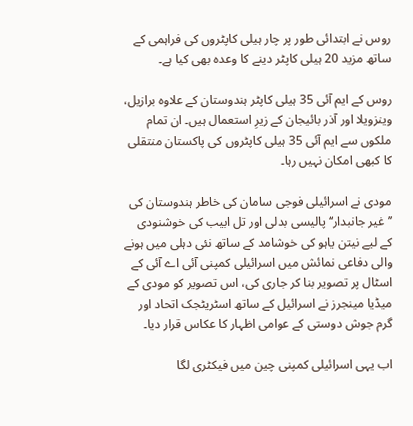روس نے ابتدائی طور پر چار ہیلی کاپٹروں کی فراہمی کے ساتھ مزید 20 ہیلی کاپٹر دینے کا وعدہ بھی کیا ہے۔

روس کے ایم آئی 35 ہیلی کاپٹر ہندوستان کے علاوہ برازیل، وینزویلا اور آذر بائیجان کے زیرِ استعمال ہیں۔ ان تمام ملکوں سے ایم آئی 35 ہیلی کاپٹروں کی پاکستان منتقلی کا کبھی امکان نہیں رہا۔

مودی نے اسرائیلی فوجی سامان کی خاطر ہندوستان کی ’’غیر جانبدار‘‘ پالیسی بدلی اور تل ابیب کی خوشنودی کے لیے نیتن یاہو کی خوشامد کے ساتھ نئی دہلی میں ہونے والی دفاعی نمائش میں اسرائیلی کمپنی آئی اے آئی کے اسٹال پر تصویر بنا کر جاری کی، اس تصویر کو مودی کے میڈیا مینجرز نے اسرائیل کے ساتھ اسٹریٹجک اتحاد اور گرم جوش دوستی کے عوامی اظہار کا عکاس قرار دیا۔

اب یہی اسرائیلی کمپنی چین میں فیکٹری لگا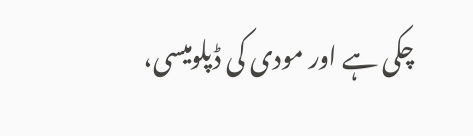چکی ہے اور مودی کی ڈپلومیسی،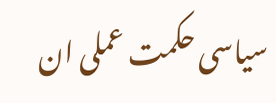سیاسی حکمت عملی ان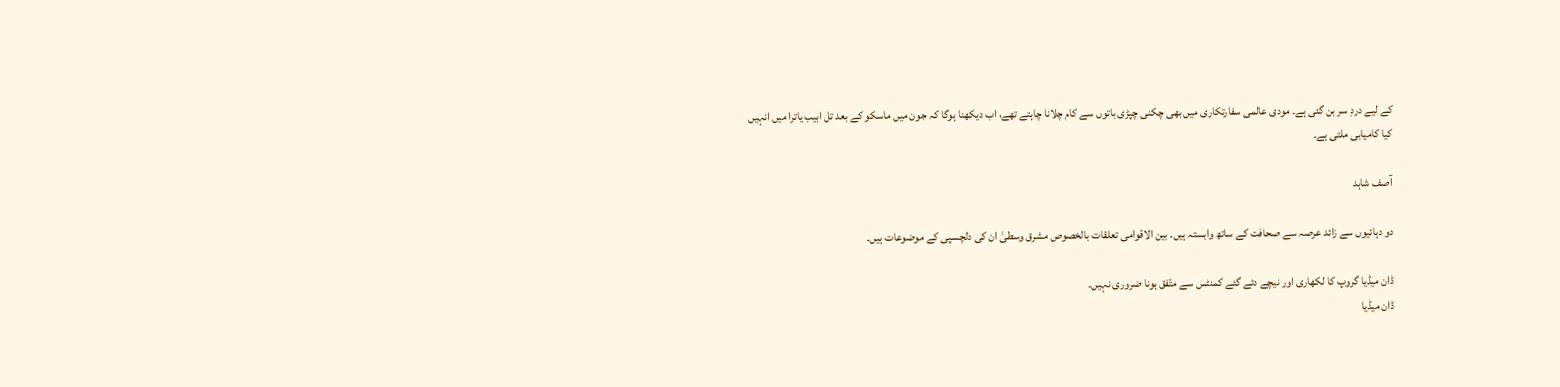کے لیے دردِ سر بن گئی ہے۔ مودی عالمی سفارتکاری میں بھی چکنی چپڑی باتوں سے کام چلانا چاہتے تھے، اب دیکھنا ہوگا کہ جون میں ماسکو کے بعد تل ابیب یاترا میں انہیں کیا کامیابی ملتی ہے۔

آصف شاہد

دو دہائیوں سے زائد عرصہ سے صحافت کے ساتھ وابستہ ہیں۔ بین الاقوامی تعلقات بالخصوص مشرق وسطیٰ ان کی دلچسپی کے موضوعات ہیں۔

ڈان میڈیا گروپ کا لکھاری اور نیچے دئے گئے کمنٹس سے متّفق ہونا ضروری نہیں۔
ڈان میڈیا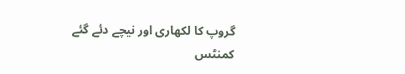گروپ کا لکھاری اور نیچے دئے گئے کمنٹس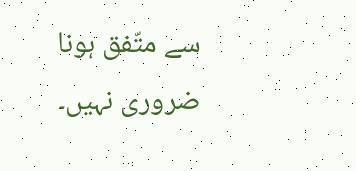سے متّفق ہونا ضروری نہیں۔